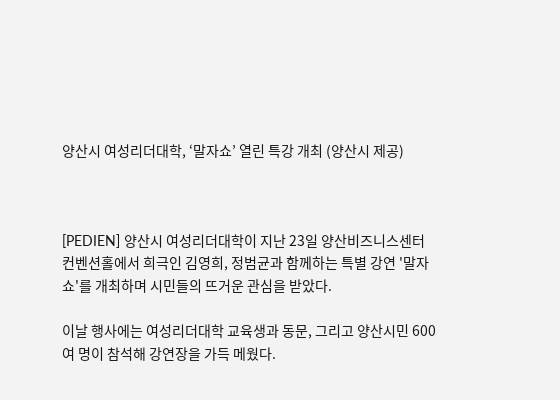양산시 여성리더대학, ‘말자쇼’ 열린 특강 개최 (양산시 제공)



[PEDIEN] 양산시 여성리더대학이 지난 23일 양산비즈니스센터 컨벤션홀에서 희극인 김영희, 정범균과 함께하는 특별 강연 '말자쇼'를 개최하며 시민들의 뜨거운 관심을 받았다.

이날 행사에는 여성리더대학 교육생과 동문, 그리고 양산시민 600여 명이 참석해 강연장을 가득 메웠다.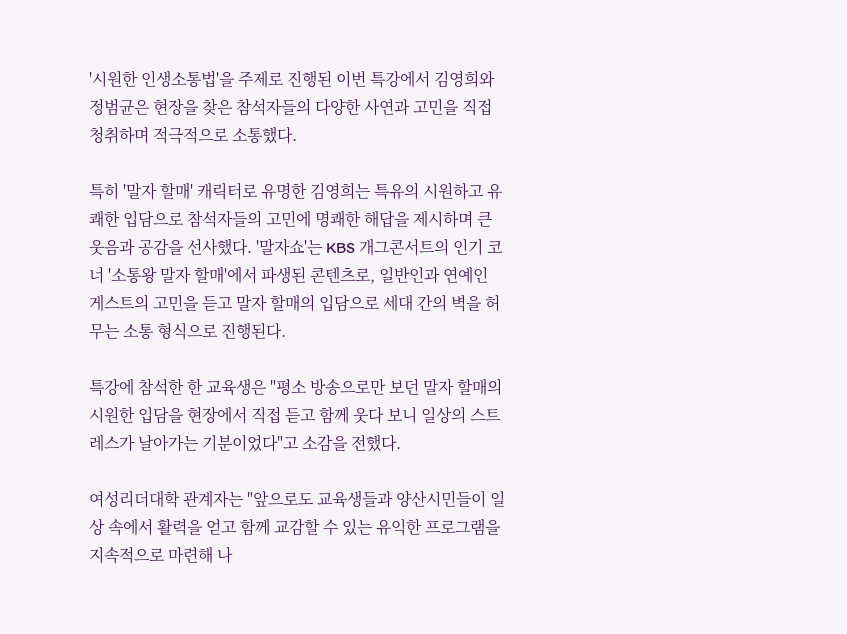'시원한 인생소통법'을 주제로 진행된 이번 특강에서 김영희와 정범균은 현장을 찾은 참석자들의 다양한 사연과 고민을 직접 청취하며 적극적으로 소통했다.

특히 '말자 할매' 캐릭터로 유명한 김영희는 특유의 시원하고 유쾌한 입담으로 참석자들의 고민에 명쾌한 해답을 제시하며 큰 웃음과 공감을 선사했다. '말자쇼'는 KBS 개그콘서트의 인기 코너 '소통왕 말자 할매'에서 파생된 콘텐츠로, 일반인과 연예인 게스트의 고민을 듣고 말자 할매의 입담으로 세대 간의 벽을 허무는 소통 형식으로 진행된다.

특강에 참석한 한 교육생은 "평소 방송으로만 보던 말자 할매의 시원한 입담을 현장에서 직접 듣고 함께 웃다 보니 일상의 스트레스가 날아가는 기분이었다"고 소감을 전했다.

여성리더대학 관계자는 "앞으로도 교육생들과 양산시민들이 일상 속에서 활력을 얻고 함께 교감할 수 있는 유익한 프로그램을 지속적으로 마련해 나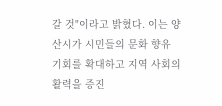갈 것"이라고 밝혔다. 이는 양산시가 시민들의 문화 향유 기회를 확대하고 지역 사회의 활력을 증진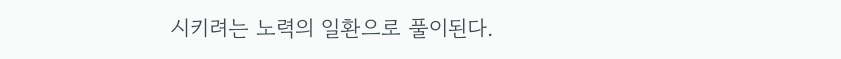시키려는 노력의 일환으로 풀이된다.